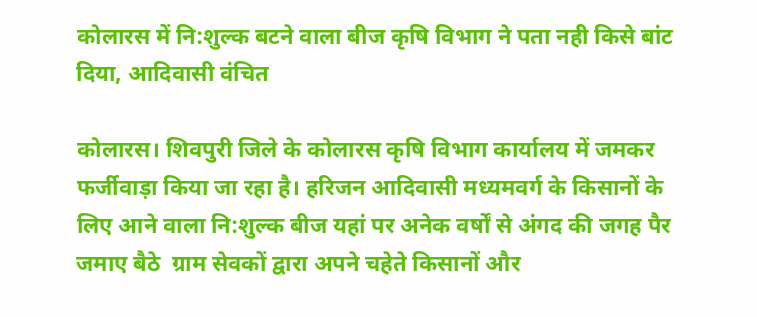कोलारस में नि:शुल्क बटने वाला बीज कृषि विभाग ने पता नही किसे बांट दिया, आदिवासी वंचित

कोलारस। शिवपुरी जिले के कोलारस कृषि विभाग कार्यालय में जमकर फर्जीवाड़ा किया जा रहा है। हरिजन आदिवासी मध्यमवर्ग के किसानों के लिए आने वाला नि:शुल्क बीज यहां पर अनेक वर्षों से अंगद की जगह पैर जमाए बैठे  ग्राम सेवकों द्वारा अपने चहेते किसानों और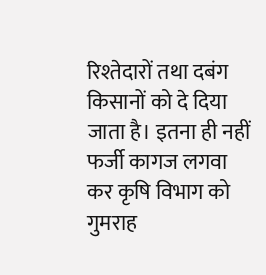रिश्तेदारों तथा दबंग किसानों को दे दिया जाता है। इतना ही नहीं फर्जी कागज लगवा कर कृषि विभाग को गुमराह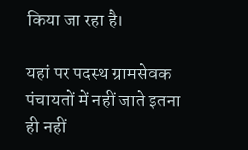किया जा रहा है।

यहां पर पदस्थ ग्रामसेवक पंचायतों में नहीं जाते इतना ही नहीं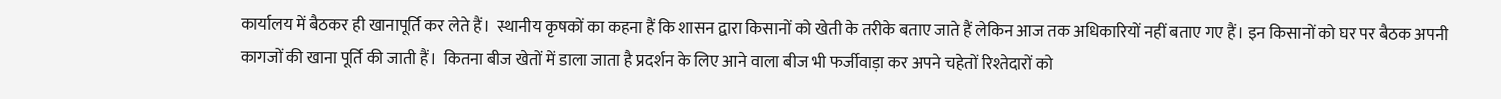कार्यालय में बैठकर ही खानापूर्ति कर लेते हैं।  स्थानीय कृषकों का कहना हैं कि शासन द्वारा किसानों को खेती के तरीके बताए जाते हैं लेकिन आज तक अधिकारियों नहीं बताए गए हैं। इन किसानों को घर पर बैठक अपनी कागजों की खाना पूर्ति की जाती हैं।  कितना बीज खेतों में डाला जाता है प्रदर्शन के लिए आने वाला बीज भी फर्जीवाड़ा कर अपने चहेतों रिश्तेदारों को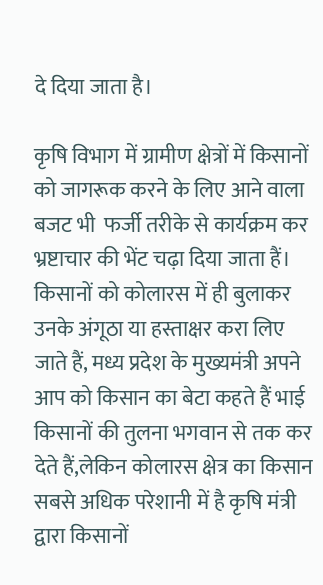दे दिया जाता है।

कृषि विभाग में ग्रामीण क्षेत्रों में किसानों को जागरूक करने के लिए आने वाला बजट भी  फर्जी तरीके से कार्यक्रम कर भ्रष्टाचार की भेंट चढ़ा दिया जाता हैं। किसानों को कोलारस में ही बुलाकर उनके अंगूठा या हस्ताक्षर करा लिए जाते हैं, मध्य प्रदेश के मुख्यमंत्री अपने आप को किसान का बेटा कहते हैं भाई किसानों की तुलना भगवान से तक कर देते हैं,लेकिन कोलारस क्षेत्र का किसान सबसे अधिक परेशानी में है कृषि मंत्री द्वारा किसानों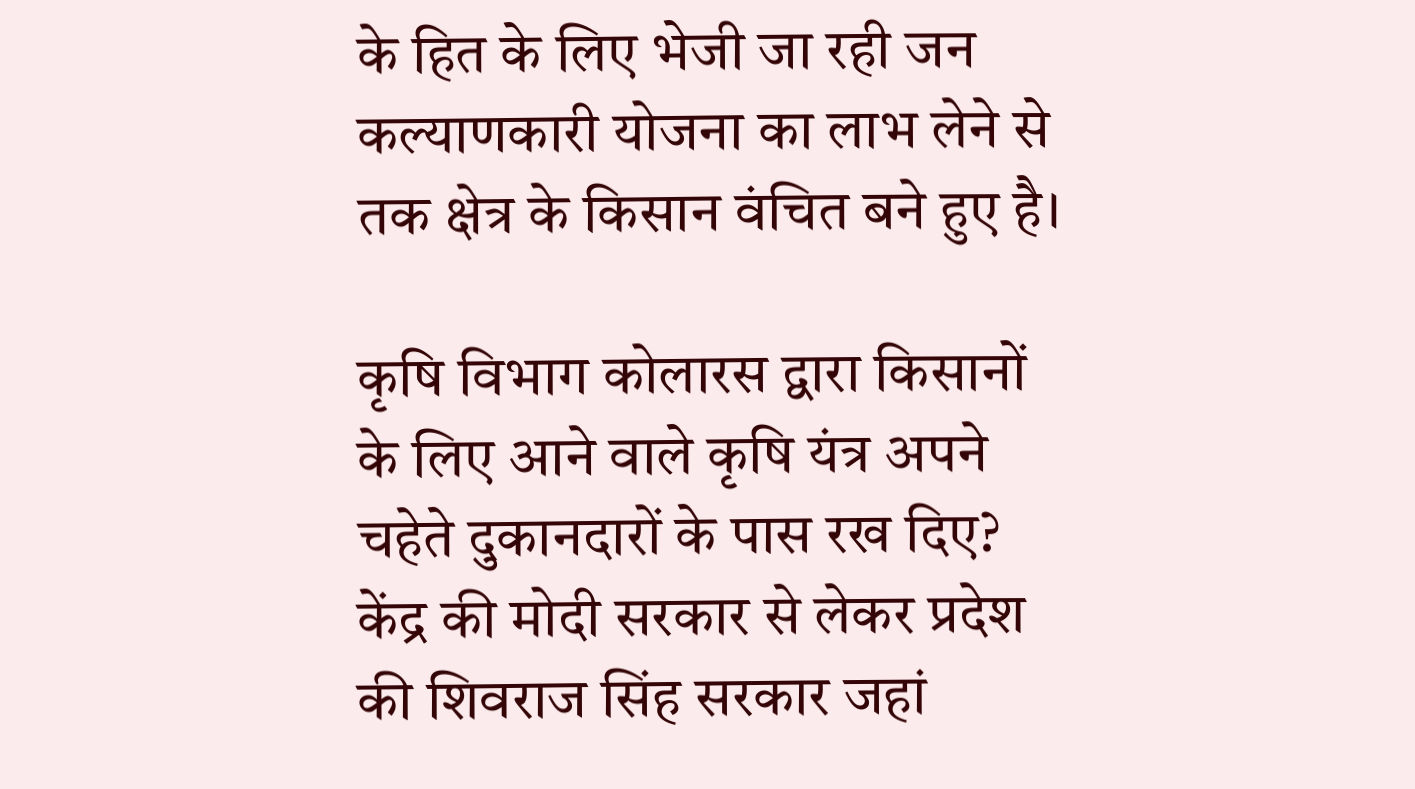के हित के लिए भेजी जा रही जन कल्याणकारी योजना का लाभ लेने से तक क्षेत्र के किसान वंचित बने हुए है।

कृषि विभाग कोलारस द्वारा किसानों के लिए आने वाले कृषि यंत्र अपने चहेते दुकानदारों के पास रख दिए? केंद्र की मोदी सरकार से लेकर प्रदेश की शिवराज सिंह सरकार जहां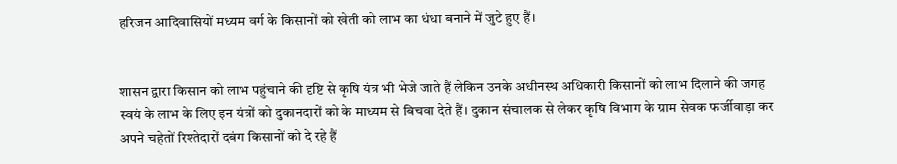हरिजन आदिवासियों मध्यम वर्ग के किसानों को खेती को लाभ का धंधा बनाने में जुटे हुए हैं।


शासन द्वारा किसान को लाभ पहुंचाने की दृष्टि से कृषि यंत्र भी भेजे जाते हैं लेकिन उनके अधीनस्थ अधिकारी किसानों को लाभ दिलाने की जगह स्वयं के लाभ के लिए इन यंत्रों को दुकानदारों को के माध्यम से बिचवा देते हैं। दुकान संचालक से लेकर कृषि विभाग के ग्राम सेवक फर्जीवाड़ा कर अपने चहेतों रिश्तेदारों दबंग किसानों को दे रहे हैं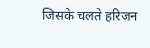जिसके चलते हरिजन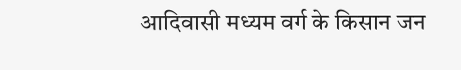आदिवासी मध्यम वर्ग के किसान जन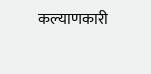कल्याणकारी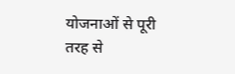योजनाओं से पूरी तरह से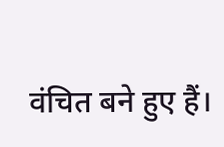वंचित बने हुए हैं।